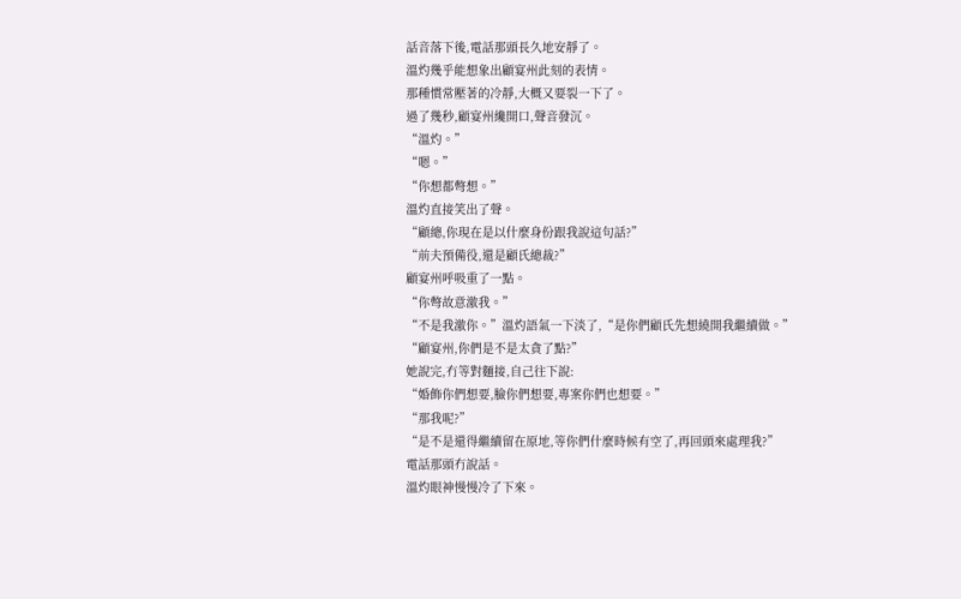話音落下後,電話那頭長久地安靜了。
溫灼幾乎能想象出顧宴州此刻的表情。
那種慣常壓著的冷靜,大概又要裂一下了。
過了幾秒,顧宴州纔開口,聲音發沉。
“溫灼。”
“嗯。”
“你想都彆想。”
溫灼直接笑出了聲。
“顧總,你現在是以什麼身份跟我說這句話?”
“前夫預備役,還是顧氏總裁?”
顧宴州呼吸重了一點。
“你彆故意激我。”
“不是我激你。”溫灼語氣一下淡了,“是你們顧氏先想繞開我繼續做。”
“顧宴州,你們是不是太貪了點?”
她說完,冇等對麵接,自己往下說:
“婚飾你們想要,臉你們想要,專案你們也想要。”
“那我呢?”
“是不是還得繼續留在原地,等你們什麼時候有空了,再回頭來處理我?”
電話那頭冇說話。
溫灼眼神慢慢冷了下來。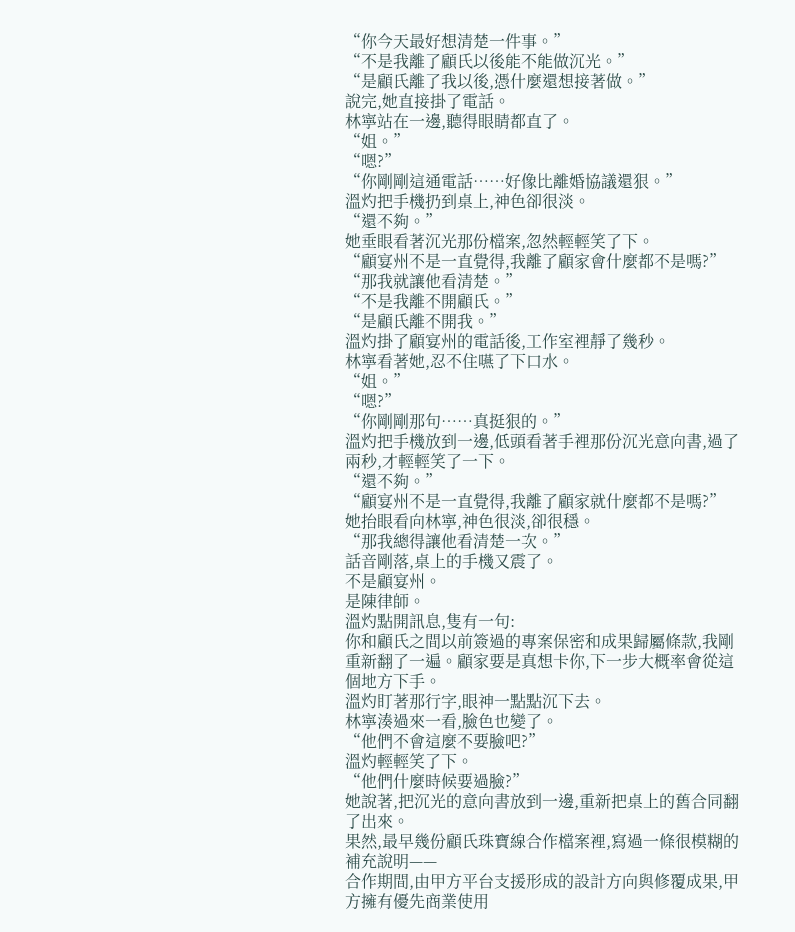“你今天最好想清楚一件事。”
“不是我離了顧氏以後能不能做沉光。”
“是顧氏離了我以後,憑什麼還想接著做。”
說完,她直接掛了電話。
林寧站在一邊,聽得眼睛都直了。
“姐。”
“嗯?”
“你剛剛這通電話……好像比離婚協議還狠。”
溫灼把手機扔到桌上,神色卻很淡。
“還不夠。”
她垂眼看著沉光那份檔案,忽然輕輕笑了下。
“顧宴州不是一直覺得,我離了顧家會什麼都不是嗎?”
“那我就讓他看清楚。”
“不是我離不開顧氏。”
“是顧氏離不開我。”
溫灼掛了顧宴州的電話後,工作室裡靜了幾秒。
林寧看著她,忍不住嚥了下口水。
“姐。”
“嗯?”
“你剛剛那句……真挺狠的。”
溫灼把手機放到一邊,低頭看著手裡那份沉光意向書,過了兩秒,才輕輕笑了一下。
“還不夠。”
“顧宴州不是一直覺得,我離了顧家就什麼都不是嗎?”
她抬眼看向林寧,神色很淡,卻很穩。
“那我總得讓他看清楚一次。”
話音剛落,桌上的手機又震了。
不是顧宴州。
是陳律師。
溫灼點開訊息,隻有一句:
你和顧氏之間以前簽過的專案保密和成果歸屬條款,我剛重新翻了一遍。顧家要是真想卡你,下一步大概率會從這個地方下手。
溫灼盯著那行字,眼神一點點沉下去。
林寧湊過來一看,臉色也變了。
“他們不會這麼不要臉吧?”
溫灼輕輕笑了下。
“他們什麼時候要過臉?”
她說著,把沉光的意向書放到一邊,重新把桌上的舊合同翻了出來。
果然,最早幾份顧氏珠寶線合作檔案裡,寫過一條很模糊的補充說明——
合作期間,由甲方平台支援形成的設計方向與修覆成果,甲方擁有優先商業使用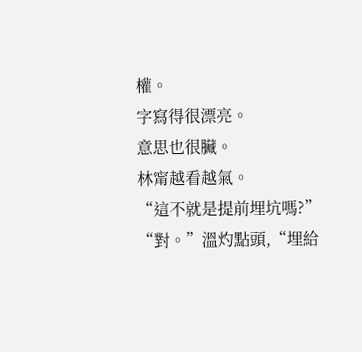權。
字寫得很漂亮。
意思也很臟。
林甯越看越氣。
“這不就是提前埋坑嗎?”
“對。”溫灼點頭,“埋給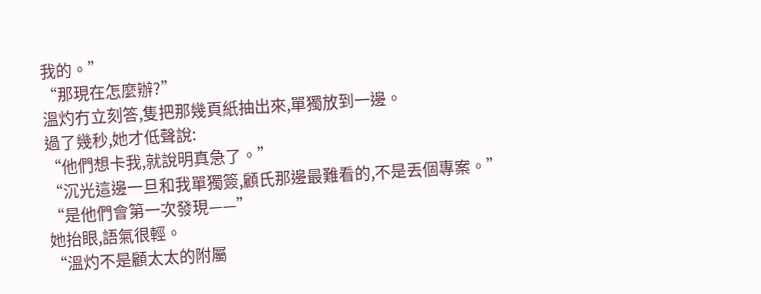我的。”
“那現在怎麼辦?”
溫灼冇立刻答,隻把那幾頁紙抽出來,單獨放到一邊。
過了幾秒,她才低聲說:
“他們想卡我,就說明真急了。”
“沉光這邊一旦和我單獨簽,顧氏那邊最難看的,不是丟個專案。”
“是他們會第一次發現——”
她抬眼,語氣很輕。
“溫灼不是顧太太的附屬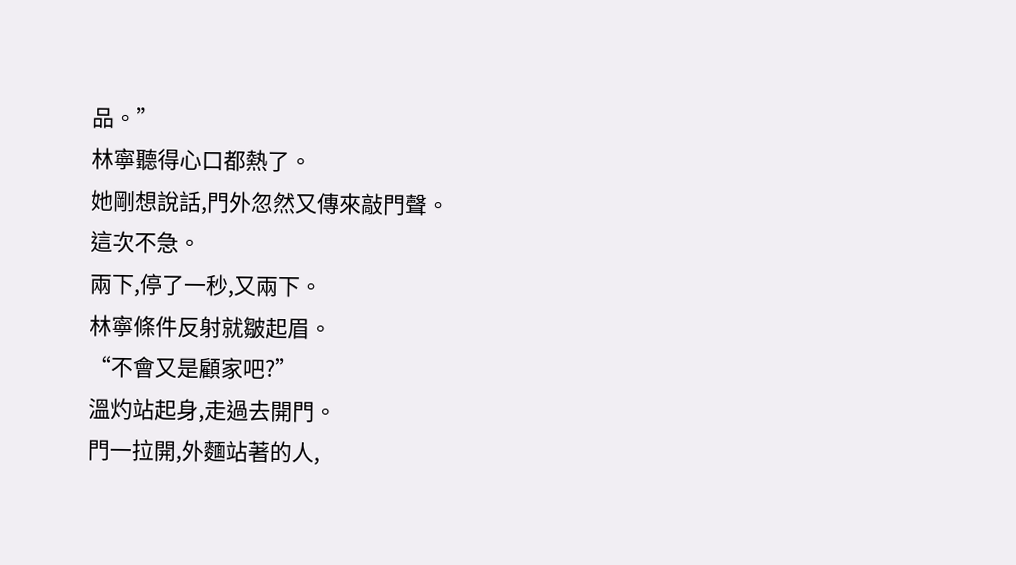品。”
林寧聽得心口都熱了。
她剛想說話,門外忽然又傳來敲門聲。
這次不急。
兩下,停了一秒,又兩下。
林寧條件反射就皺起眉。
“不會又是顧家吧?”
溫灼站起身,走過去開門。
門一拉開,外麵站著的人,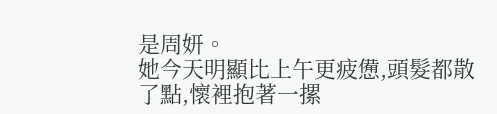是周妍。
她今天明顯比上午更疲憊,頭髮都散了點,懷裡抱著一摞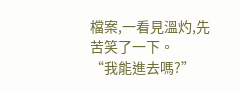檔案,一看見溫灼,先苦笑了一下。
“我能進去嗎?”